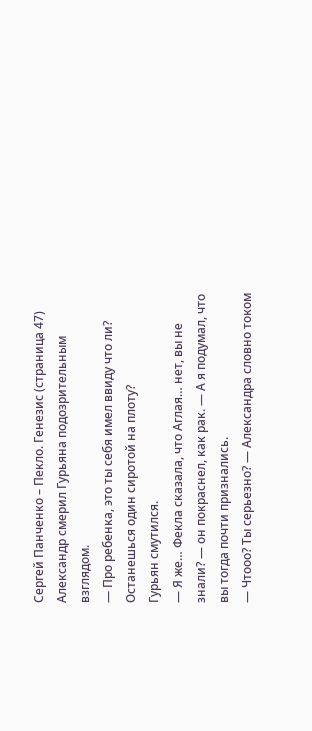Сергей Панченко – Пекло. Генезис (страница 47)
Александр смерил Гурьяна подозрительным взглядом.
— Про ребенка, это ты себя имел ввиду что ли? Останешься один сиротой на плоту?
Гурьян смутился.
— Я же… Фекла сказала, что Аглая… нет, вы не знали? — он покраснел, как рак. — А я подумал, что вы тогда почти признались.
— Чтооо? Ты серьезно? — Александра словно током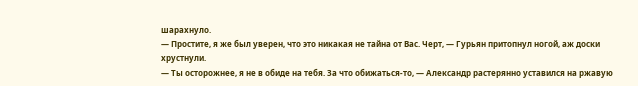шарахнуло.
— Простите, я же был уверен, что это никакая не тайна от Вас. Черт, — Гурьян притопнул ногой, аж доски хрустнули.
— Ты осторожнее, я не в обиде на тебя. За что обижаться-то, — Александр растерянно уставился на ржавую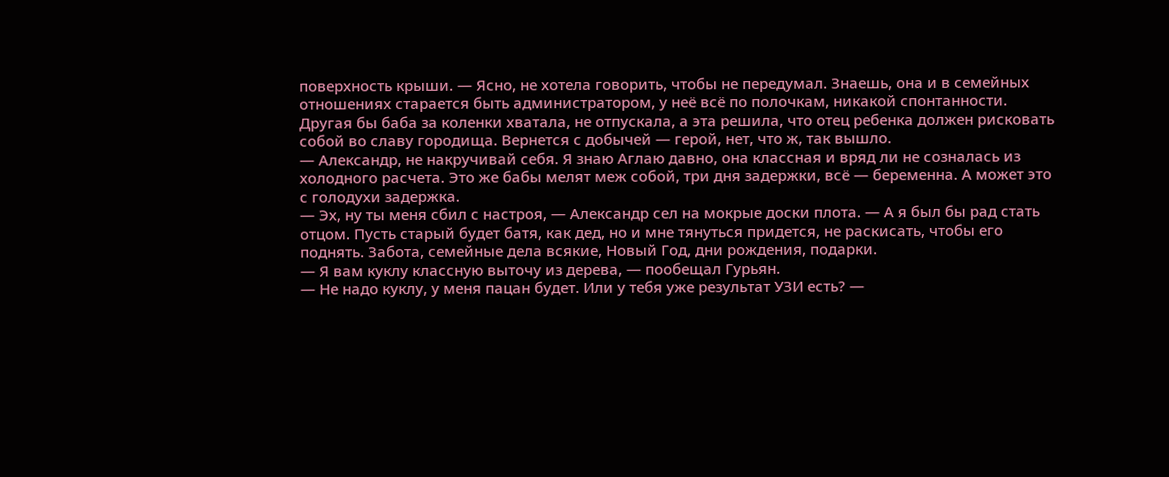поверхность крыши. — Ясно, не хотела говорить, чтобы не передумал. Знаешь, она и в семейных отношениях старается быть администратором, у неё всё по полочкам, никакой спонтанности. Другая бы баба за коленки хватала, не отпускала, а эта решила, что отец ребенка должен рисковать собой во славу городища. Вернется с добычей — герой, нет, что ж, так вышло.
— Александр, не накручивай себя. Я знаю Аглаю давно, она классная и вряд ли не созналась из холодного расчета. Это же бабы мелят меж собой, три дня задержки, всё — беременна. А может это с голодухи задержка.
— Эх, ну ты меня сбил с настроя, — Александр сел на мокрые доски плота. — А я был бы рад стать отцом. Пусть старый будет батя, как дед, но и мне тянуться придется, не раскисать, чтобы его поднять. Забота, семейные дела всякие, Новый Год, дни рождения, подарки.
— Я вам куклу классную выточу из дерева, — пообещал Гурьян.
— Не надо куклу, у меня пацан будет. Или у тебя уже результат УЗИ есть? —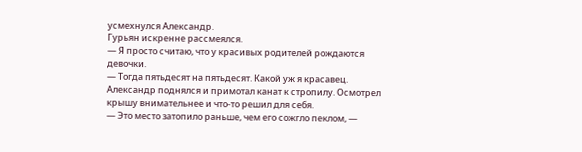усмехнулся Александр.
Гурьян искренне рассмеялся.
— Я просто считаю, что у красивых родителей рождаются девочки.
— Тогда пятьдесят на пятьдесят. Какой уж я красавец.
Александр поднялся и примотал канат к стропилу. Осмотрел крышу внимательнее и что-то решил для себя.
— Это место затопило раньше, чем его сожгло пеклом, —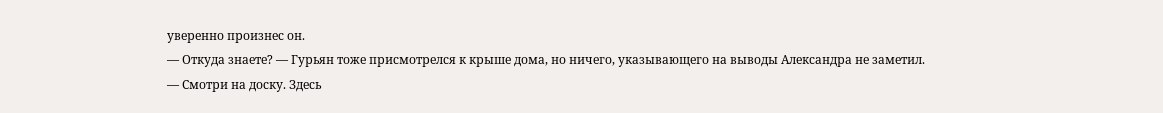уверенно произнес он.
— Откуда знаете? — Гурьян тоже присмотрелся к крыше дома, но ничего, указывающего на выводы Александра не заметил.
— Смотри на доску. Здесь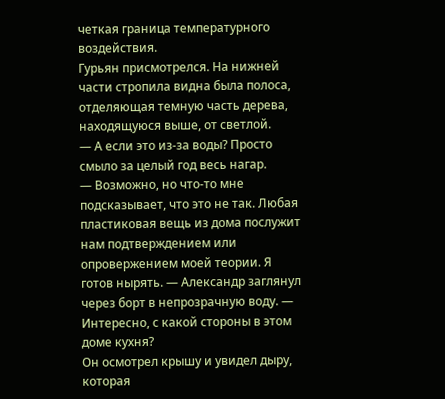четкая граница температурного воздействия.
Гурьян присмотрелся. На нижней части стропила видна была полоса, отделяющая темную часть дерева, находящуюся выше, от светлой.
— А если это из-за воды? Просто смыло за целый год весь нагар.
— Возможно, но что-то мне подсказывает, что это не так. Любая пластиковая вещь из дома послужит нам подтверждением или опровержением моей теории. Я готов нырять. — Александр заглянул через борт в непрозрачную воду. — Интересно, с какой стороны в этом доме кухня?
Он осмотрел крышу и увидел дыру, которая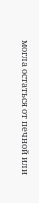могла остаться от печной или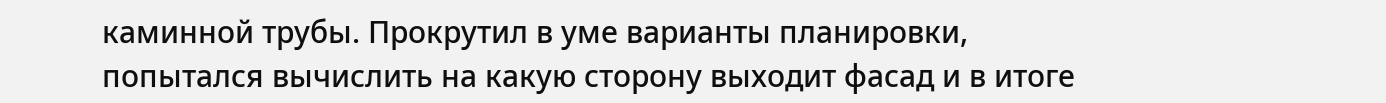каминной трубы. Прокрутил в уме варианты планировки, попытался вычислить на какую сторону выходит фасад и в итоге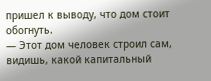пришел к выводу, что дом стоит обогнуть.
— Этот дом человек строил сам, видишь, какой капитальный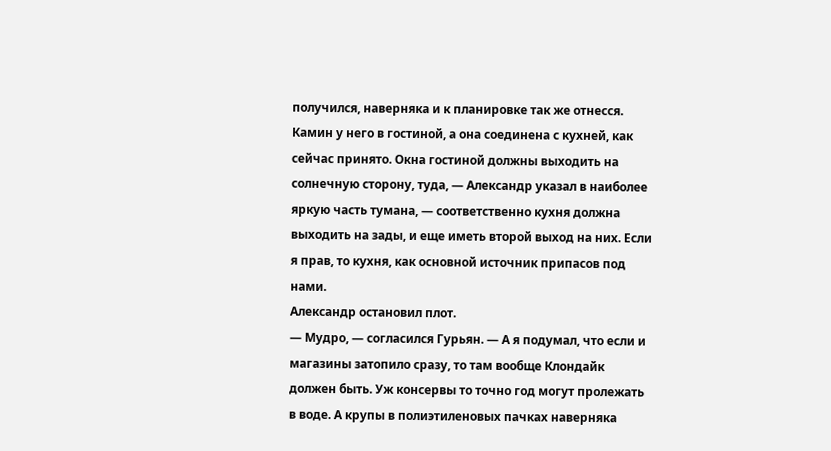получился, наверняка и к планировке так же отнесся. Камин у него в гостиной, а она соединена с кухней, как сейчас принято. Окна гостиной должны выходить на солнечную сторону, туда, — Александр указал в наиболее яркую часть тумана, — соответственно кухня должна выходить на зады, и еще иметь второй выход на них. Если я прав, то кухня, как основной источник припасов под нами.
Александр остановил плот.
— Мудро, — согласился Гурьян. — А я подумал, что если и магазины затопило сразу, то там вообще Клондайк должен быть. Уж консервы то точно год могут пролежать в воде. А крупы в полиэтиленовых пачках наверняка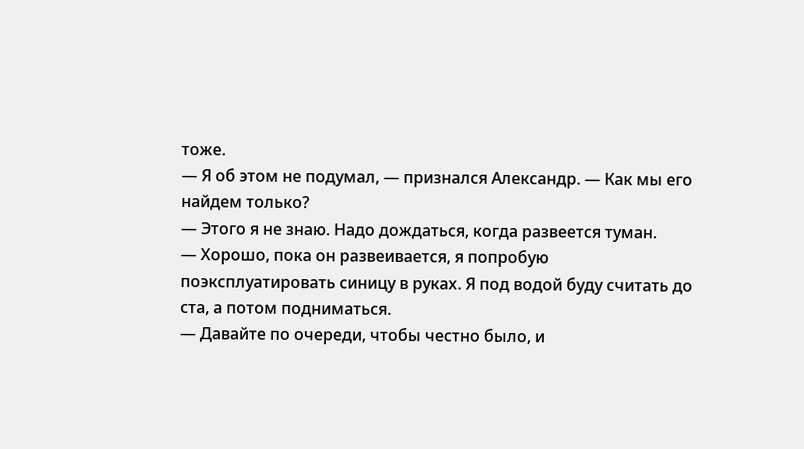тоже.
— Я об этом не подумал, — признался Александр. — Как мы его найдем только?
— Этого я не знаю. Надо дождаться, когда развеется туман.
— Хорошо, пока он развеивается, я попробую поэксплуатировать синицу в руках. Я под водой буду считать до ста, а потом подниматься.
— Давайте по очереди, чтобы честно было, и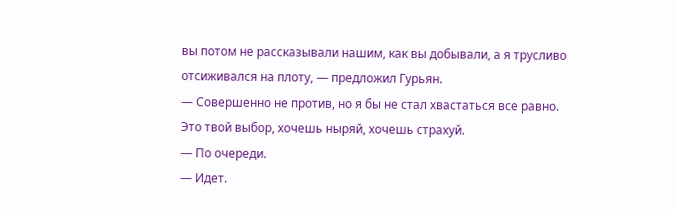вы потом не рассказывали нашим, как вы добывали, а я трусливо отсиживался на плоту, — предложил Гурьян.
— Совершенно не против, но я бы не стал хвастаться все равно. Это твой выбор, хочешь ныряй, хочешь страхуй.
— По очереди.
— Идет.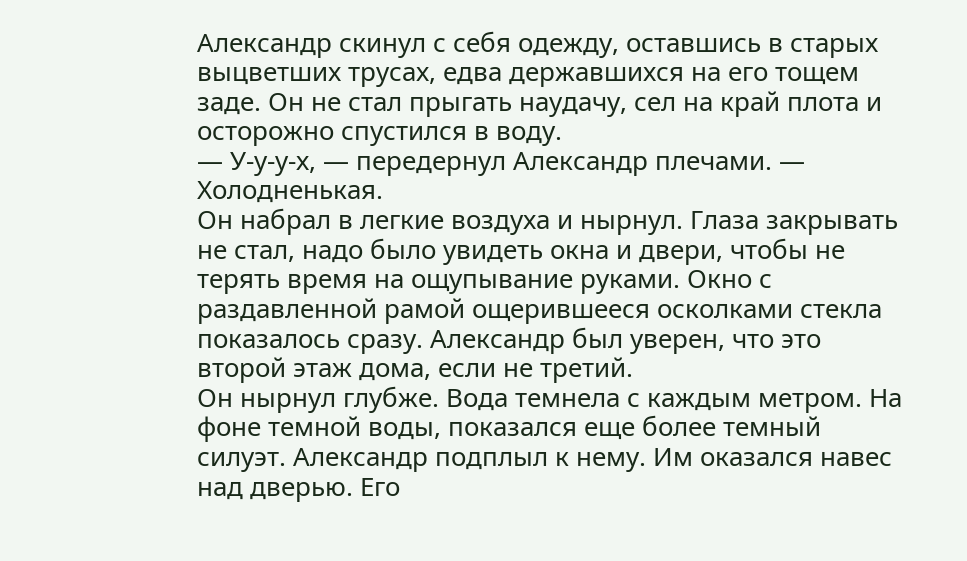Александр скинул с себя одежду, оставшись в старых выцветших трусах, едва державшихся на его тощем заде. Он не стал прыгать наудачу, сел на край плота и осторожно спустился в воду.
— У-у-у-х, — передернул Александр плечами. — Холодненькая.
Он набрал в легкие воздуха и нырнул. Глаза закрывать не стал, надо было увидеть окна и двери, чтобы не терять время на ощупывание руками. Окно с раздавленной рамой ощерившееся осколками стекла показалось сразу. Александр был уверен, что это второй этаж дома, если не третий.
Он нырнул глубже. Вода темнела с каждым метром. На фоне темной воды, показался еще более темный силуэт. Александр подплыл к нему. Им оказался навес над дверью. Его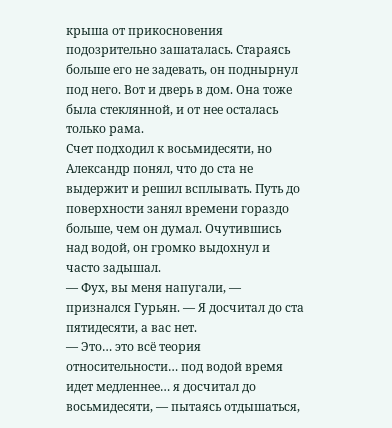крыша от прикосновения подозрительно зашаталась. Стараясь больше его не задевать, он поднырнул под него. Вот и дверь в дом. Она тоже была стеклянной, и от нее осталась только рама.
Счет подходил к восьмидесяти, но Александр понял, что до ста не выдержит и решил всплывать. Путь до поверхности занял времени гораздо больше, чем он думал. Очутившись над водой, он громко выдохнул и часто задышал.
— Фух, вы меня напугали, — признался Гурьян. — Я досчитал до ста пятидесяти, а вас нет.
— Это… это всё теория относительности… под водой время идет медленнее… я досчитал до восьмидесяти, — пытаясь отдышаться,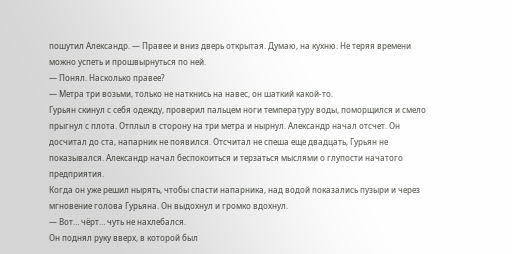пошутил Александр. — Правее и вниз дверь открытая. Думаю, на кухню. Не теряя времени можно успеть и прошвырнуться по ней.
— Понял. Насколько правее?
— Метра три возьми, только не наткнись на навес, он шаткий какой-то.
Гурьян скинул с себя одежду, проверил пальцем ноги температуру воды, поморщился и смело прыгнул с плота. Отплыл в сторону на три метра и нырнул. Александр начал отсчет. Он досчитал до ста, напарник не появился. Отсчитал не спеша еще двадцать, Гурьян не показывался. Александр начал беспокоиться и терзаться мыслями о глупости начатого предприятия.
Когда он уже решил нырять, чтобы спасти напарника, над водой показались пузыри и через мгновение голова Гурьяна. Он выдохнул и громко вдохнул.
— Вот… чёрт… чуть не нахлебался.
Он поднял руку вверх, в которой был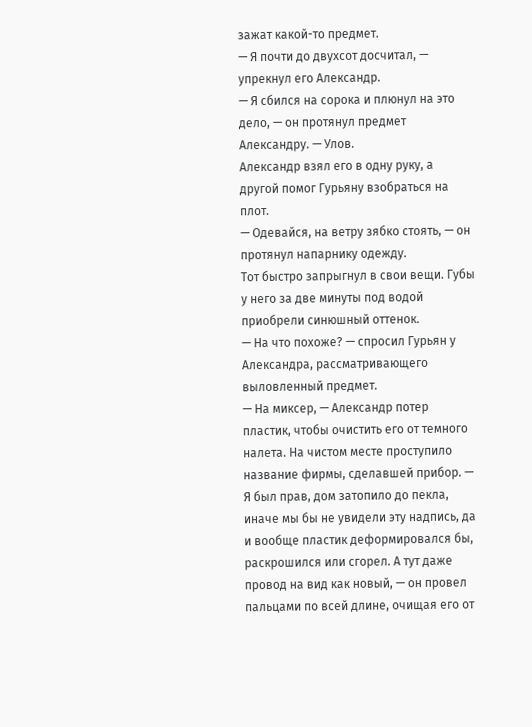зажат какой-то предмет.
— Я почти до двухсот досчитал, — упрекнул его Александр.
— Я сбился на сорока и плюнул на это дело, — он протянул предмет Александру. — Улов.
Александр взял его в одну руку, а другой помог Гурьяну взобраться на плот.
— Одевайся, на ветру зябко стоять, — он протянул напарнику одежду.
Тот быстро запрыгнул в свои вещи. Губы у него за две минуты под водой приобрели синюшный оттенок.
— На что похоже? — спросил Гурьян у Александра, рассматривающего выловленный предмет.
— На миксер, — Александр потер пластик, чтобы очистить его от темного налета. На чистом месте проступило название фирмы, сделавшей прибор. — Я был прав, дом затопило до пекла, иначе мы бы не увидели эту надпись, да и вообще пластик деформировался бы, раскрошился или сгорел. А тут даже провод на вид как новый, — он провел пальцами по всей длине, очищая его от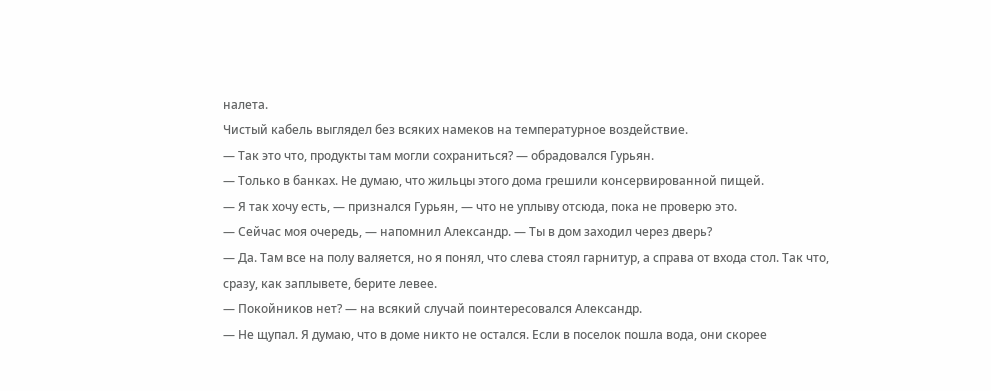налета.
Чистый кабель выглядел без всяких намеков на температурное воздействие.
— Так это что, продукты там могли сохраниться? — обрадовался Гурьян.
— Только в банках. Не думаю, что жильцы этого дома грешили консервированной пищей.
— Я так хочу есть, — признался Гурьян, — что не уплыву отсюда, пока не проверю это.
— Сейчас моя очередь, — напомнил Александр. — Ты в дом заходил через дверь?
— Да. Там все на полу валяется, но я понял, что слева стоял гарнитур, а справа от входа стол. Так что, сразу, как заплывете, берите левее.
— Покойников нет? — на всякий случай поинтересовался Александр.
— Не щупал. Я думаю, что в доме никто не остался. Если в поселок пошла вода, они скорее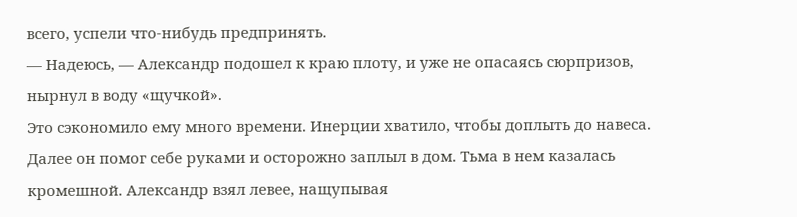всего, успели что-нибудь предпринять.
— Надеюсь, — Александр подошел к краю плоту, и уже не опасаясь сюрпризов, нырнул в воду «щучкой».
Это сэкономило ему много времени. Инерции хватило, чтобы доплыть до навеса. Далее он помог себе руками и осторожно заплыл в дом. Тьма в нем казалась кромешной. Александр взял левее, нащупывая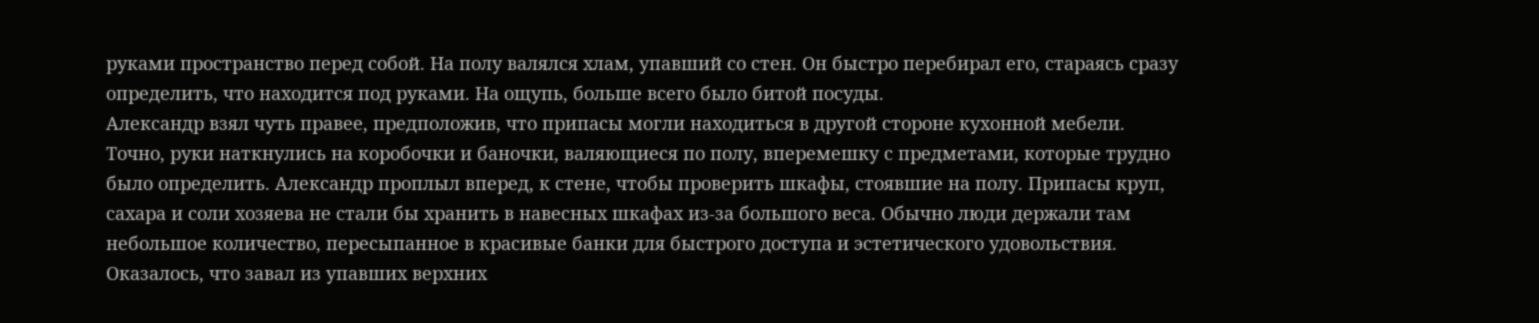руками пространство перед собой. На полу валялся хлам, упавший со стен. Он быстро перебирал его, стараясь сразу определить, что находится под руками. На ощупь, больше всего было битой посуды.
Александр взял чуть правее, предположив, что припасы могли находиться в другой стороне кухонной мебели. Точно, руки наткнулись на коробочки и баночки, валяющиеся по полу, вперемешку с предметами, которые трудно было определить. Александр проплыл вперед, к стене, чтобы проверить шкафы, стоявшие на полу. Припасы круп, сахара и соли хозяева не стали бы хранить в навесных шкафах из-за большого веса. Обычно люди держали там небольшое количество, пересыпанное в красивые банки для быстрого доступа и эстетического удовольствия.
Оказалось, что завал из упавших верхних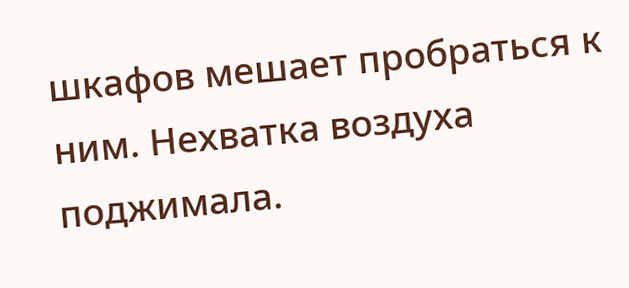шкафов мешает пробраться к ним. Нехватка воздуха поджимала.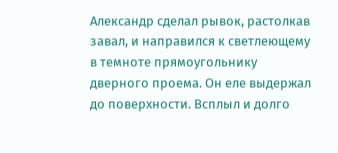Александр сделал рывок, растолкав завал, и направился к светлеющему в темноте прямоугольнику дверного проема. Он еле выдержал до поверхности. Всплыл и долго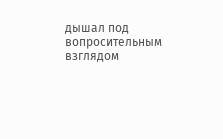дышал под вопросительным взглядом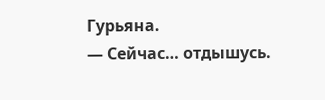Гурьяна.
— Сейчас… отдышусь.